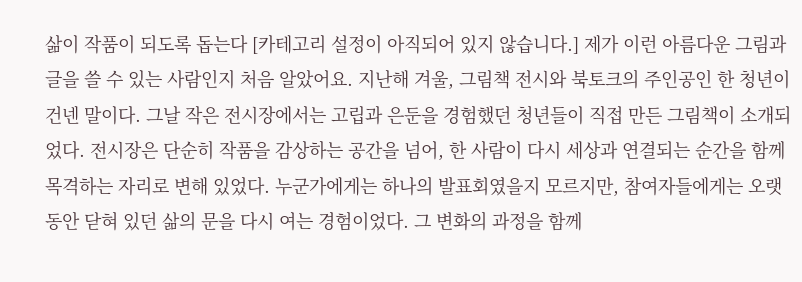삶이 작품이 되도록 돕는다 [카테고리 설정이 아직되어 있지 않습니다.] 제가 이런 아름다운 그림과 글을 쓸 수 있는 사람인지 처음 알았어요. 지난해 겨울, 그림책 전시와 북토크의 주인공인 한 청년이 건넨 말이다. 그날 작은 전시장에서는 고립과 은둔을 경험했던 청년들이 직접 만든 그림책이 소개되었다. 전시장은 단순히 작품을 감상하는 공간을 넘어, 한 사람이 다시 세상과 연결되는 순간을 함께 목격하는 자리로 변해 있었다. 누군가에게는 하나의 발표회였을지 모르지만, 참여자들에게는 오랫동안 닫혀 있던 삶의 문을 다시 여는 경험이었다. 그 변화의 과정을 함께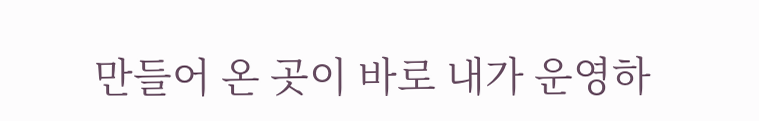만들어 온 곳이 바로 내가 운영하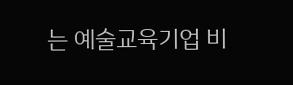는 예술교육기업 비